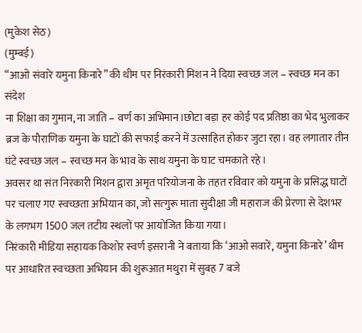(मुकेश सेठ)
(मुम्बई)
“आओ संवारे यमुना किनारे” की थीम पर निरंकारी मिशन ने दिया स्वच्छ जल – स्वच्छ मन का संदेश
ना शिक्षा का गुमान, ना जाति – वर्ण का अभिमान।छोटा बड़ा हर कोई पद प्रतिष्ठा का भेद भुलाकर ब्रज के पौराणिक यमुना के घाटों की सफाई करने में उत्साहित होकर जुटा रहा। वह लगातार तीन घंटे स्वच्छ जल – स्वच्छ मन के भाव के साथ यमुना के घाट चमकाते रहे।
अवसर था संत निरंकारी मिशन द्वारा अमृत परियोजना के तहत रविवार को यमुना के प्रसिद्ध घाटों पर चलाए गए स्वच्छता अभियान का, जो सत्गुरू माता सुदीक्षा जी महाराज की प्रेरणा से देशभर के लगभग 1500 जल तटीय स्थलों पर आयोजित किया गया।
निरंकारी मीडिया सहायक किशोर स्वर्ण इसरानी ने बताया कि ‘आओ सवारें, यमुना किनारे’ थीम पर आधारित स्वच्छता अभियान की शुरूआत मथुरा में सुबह 7 बजे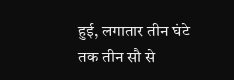हुई, लगातार तीन घंटे तक तीन सौ से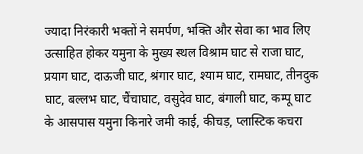ज्यादा निरंकारी भक्तों ने समर्पण, भक्ति और सेवा का भाव लिए उत्साहित होकर यमुना के मुख्य स्थल विश्राम घाट से राजा घाट, प्रयाग घाट, दाऊजी घाट, श्रंगार घाट, श्याम घाट, रामघाट, तीनदुक घाट, बल्लभ घाट, चैंचाघाट, वसुदेव घाट, बंगाली घाट, कम्पू घाट के आसपास यमुना किनारे जमी काई, कीचड़, प्लास्टिक कचरा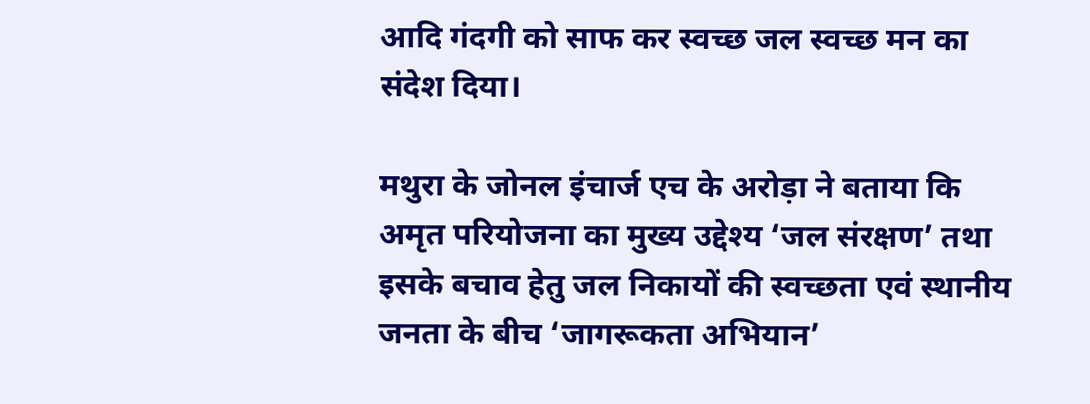आदि गंदगी को साफ कर स्वच्छ जल स्वच्छ मन का संदेश दिया।

मथुरा के जोनल इंचार्ज एच के अरोड़ा ने बताया कि अमृत परियोजना का मुख्य उद्देश्य ‘जल संरक्षण’ तथा इसके बचाव हेतु जल निकायों की स्वच्छता एवं स्थानीय जनता के बीच ‘जागरूकता अभियान’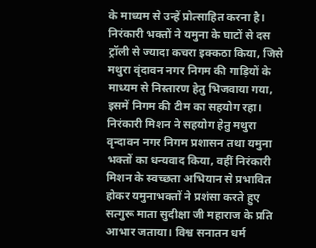के माध्यम से उन्हें प्रोत्साहित करना है। निरंकारी भक्तों ने यमुना के घाटों से दस ट्रॉली से ज्यादा कचरा इक्कठा किया, जिसे मथुरा वृंदावन नगर निगम की गाड़ियों के माध्यम से निस्तारण हेतु भिजवाया गया, इसमें निगम की टीम का सहयोग रहा।
निरंकारी मिशन ने सहयोग हेतु मथुरा वृन्दावन नगर निगम प्रशासन तथा यमुना भक्तों का धन्यवाद किया, वहीं निरंकारी मिशन के स्वच्छता अभियान से प्रभावित होकर यमुनाभक्तों ने प्रशंसा करते हुए सत्गुरू माता सुदीक्षा जी महाराज के प्रति आभार जताया। विश्व सनातन धर्म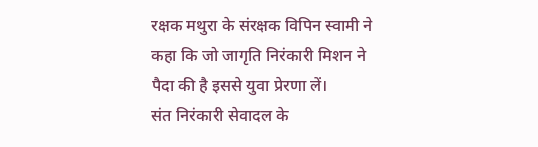रक्षक मथुरा के संरक्षक विपिन स्वामी ने कहा कि जो जागृति निरंकारी मिशन ने पैदा की है इससे युवा प्रेरणा लें।
संत निरंकारी सेवादल के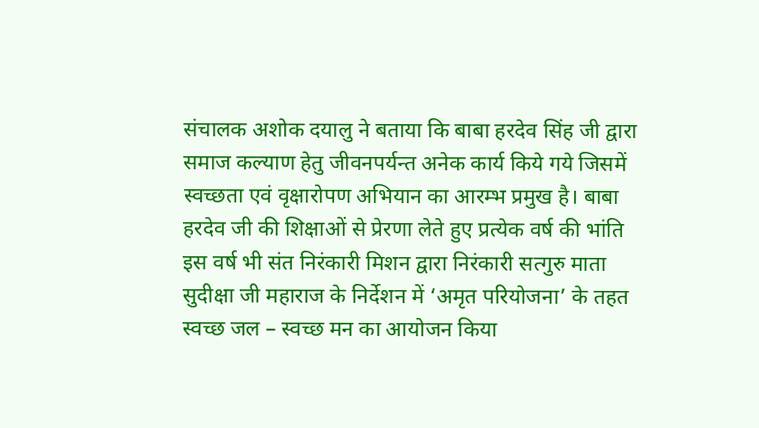संचालक अशोक दयालु ने बताया कि बाबा हरदेव सिंह जी द्वारा समाज कल्याण हेतु जीवनपर्यन्त अनेक कार्य किये गये जिसमें स्वच्छता एवं वृक्षारोपण अभियान का आरम्भ प्रमुख है। बाबा हरदेव जी की शिक्षाओं से प्रेरणा लेते हुए प्रत्येक वर्ष की भांति इस वर्ष भी संत निरंकारी मिशन द्वारा निरंकारी सत्गुरु माता सुदीक्षा जी महाराज के निर्देशन में ‘अमृत परियोजना’ के तहत स्वच्छ जल – स्वच्छ मन का आयोजन किया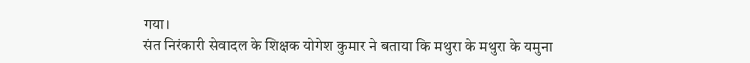गया।
संत निरंकारी सेवादल के शिक्षक योगेश कुमार ने बताया कि मथुरा के मथुरा के यमुना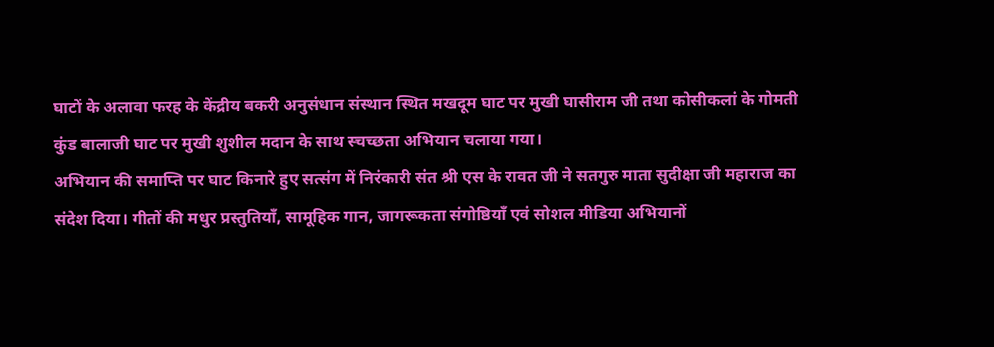घाटों के अलावा फरह के केंद्रीय बकरी अनुसंधान संस्थान स्थित मखदूम घाट पर मुखी घासीराम जी तथा कोसीकलां के गोमती कुंड बालाजी घाट पर मुखी शुशील मदान के साथ स्चच्छता अभियान चलाया गया।
अभियान की समाप्ति पर घाट किनारे हुए सत्संग में निरंकारी संत श्री एस के रावत जी ने सतगुरु माता सुदीक्षा जी महाराज का संदेश दिया। गीतों की मधुर प्रस्तुतियाँ, सामूहिक गान, जागरूकता संगोष्ठियाँ एवं सोशल मीडिया अभियानों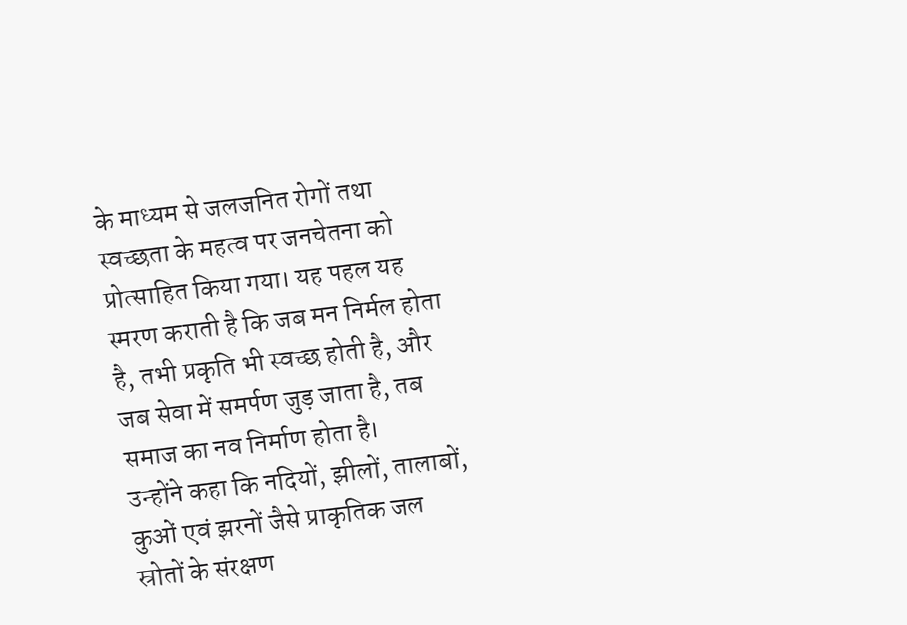के माध्यम से जलजनित रोगों तथा स्वच्छता के महत्व पर जनचेतना को प्रोत्साहित किया गया। यह पहल यह स्मरण कराती है कि जब मन निर्मल होता है, तभी प्रकृति भी स्वच्छ होती है, और जब सेवा में समर्पण जुड़ जाता है, तब समाज का नव निर्माण होता है।
उन्होंने कहा कि नदियों, झीलों, तालाबों, कुओं एवं झरनों जैसे प्राकृतिक जल स्रोतों के संरक्षण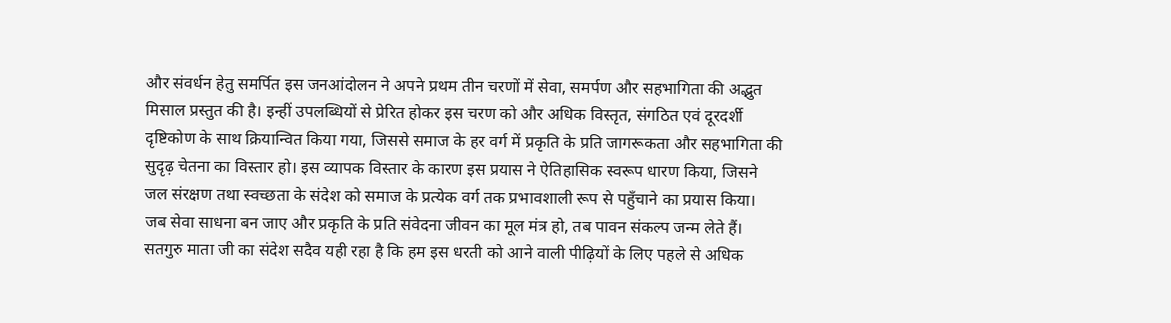और संवर्धन हेतु समर्पित इस जनआंदोलन ने अपने प्रथम तीन चरणों में सेवा, समर्पण और सहभागिता की अद्भुत मिसाल प्रस्तुत की है। इन्हीं उपलब्धियों से प्रेरित होकर इस चरण को और अधिक विस्तृत, संगठित एवं दूरदर्शी दृष्टिकोण के साथ क्रियान्वित किया गया, जिससे समाज के हर वर्ग में प्रकृति के प्रति जागरूकता और सहभागिता की सुदृढ़ चेतना का विस्तार हो। इस व्यापक विस्तार के कारण इस प्रयास ने ऐतिहासिक स्वरूप धारण किया, जिसने जल संरक्षण तथा स्वच्छता के संदेश को समाज के प्रत्येक वर्ग तक प्रभावशाली रूप से पहुँचाने का प्रयास किया।
जब सेवा साधना बन जाए और प्रकृति के प्रति संवेदना जीवन का मूल मंत्र हो, तब पावन संकल्प जन्म लेते हैं। सतगुरु माता जी का संदेश सदैव यही रहा है कि हम इस धरती को आने वाली पीढ़ियों के लिए पहले से अधिक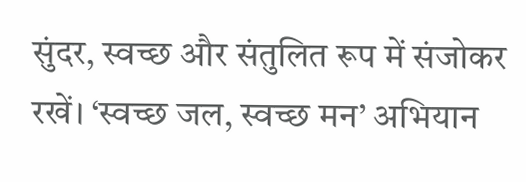सुंदर, स्वच्छ और संतुलित रूप में संजोकर रखें। ‘स्वच्छ जल, स्वच्छ मन’ अभियान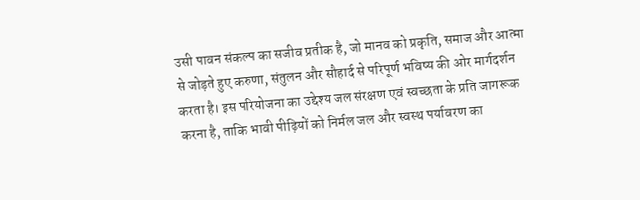उसी पावन संकल्प का सजीव प्रतीक है, जो मानव को प्रकृति, समाज और आत्मा से जोड़ते हुए करुणा, संतुलन और सौहार्द से परिपूर्ण भविष्य की ओर मार्गदर्शन करता है। इस परियोजना का उद्देश्य जल संरक्षण एवं स्वच्छता के प्रति जागरूक करना है, ताकि भावी पीढ़ियों को निर्मल जल और स्वस्थ पर्यावरण का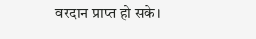वरदान प्राप्त हो सके।